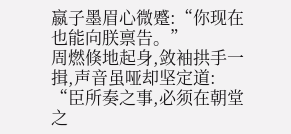嬴子墨眉心微蹙:“你现在也能向朕禀告。”
周燃倏地起身,敛袖拱手一揖,声音虽哑却坚定道:
“臣所奏之事,必须在朝堂之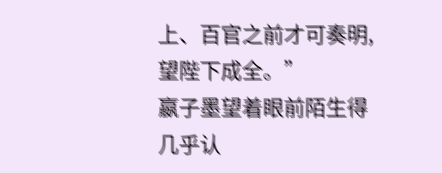上、百官之前才可奏明,望陛下成全。”
嬴子墨望着眼前陌生得几乎认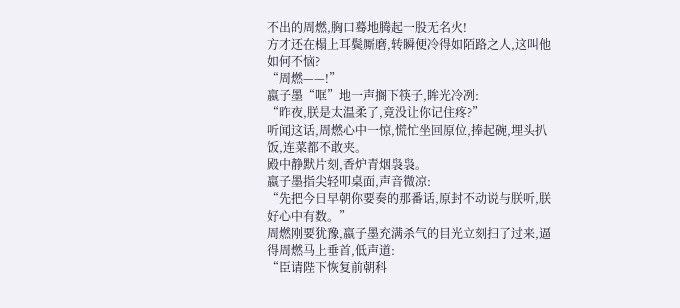不出的周燃,胸口蓦地腾起一股无名火!
方才还在榻上耳鬓厮磨,转瞬便冷得如陌路之人,这叫他如何不恼?
“周燃——!”
嬴子墨“哐”地一声搁下筷子,眸光冷冽:
“昨夜,朕是太温柔了,竟没让你记住疼?”
听闻这话,周燃心中一惊,慌忙坐回原位,捧起碗,埋头扒饭,连菜都不敢夹。
殿中静默片刻,香炉青烟袅袅。
嬴子墨指尖轻叩桌面,声音微凉:
“先把今日早朝你要奏的那番话,原封不动说与朕听,朕好心中有数。”
周燃刚要犹豫,嬴子墨充满杀气的目光立刻扫了过来,逼得周燃马上垂首,低声道:
“臣请陛下恢复前朝科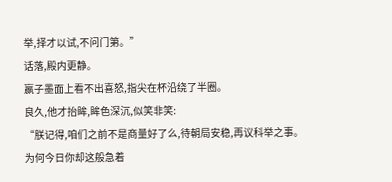举,择才以试,不问门第。”
话落,殿内更静。
嬴子墨面上看不出喜怒,指尖在杯沿绕了半圈。
良久,他才抬眸,眸色深沉,似笑非笑:
“朕记得,咱们之前不是商量好了么,待朝局安稳,再议科举之事。
为何今日你却这般急着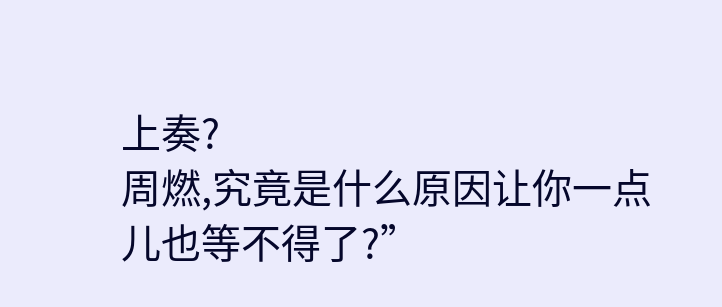上奏?
周燃,究竟是什么原因让你一点儿也等不得了?”